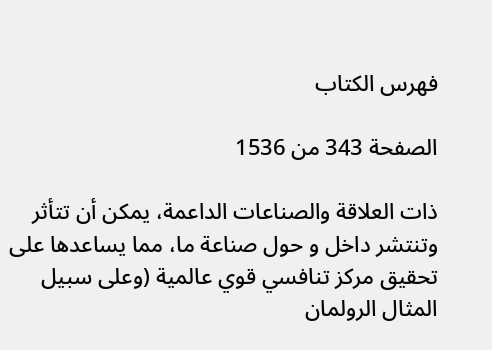فهرس الكتاب

الصفحة 343 من 1536

ذات العلاقة والصناعات الداعمة، يمكن أن تتأثر وتنتشر داخل و حول صناعة ما، مما يساعدها على تحقيق مركز تنافسي قوي عالمية (وعلى سبيل المثال الرولمان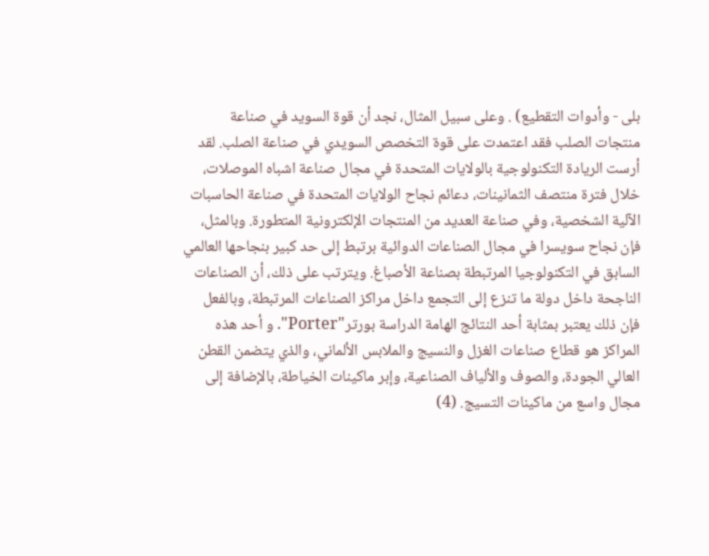بلى - وأدوات التقطيع) . وعلى سبيل المثال، نجد أن قوة السويد في صناعة منتجات الصلب فقد اعتمدت على قوة التخصص السويدي في صناعة الصلب. لقد أرست الريادة التكنولوجية بالولايات المتحدة في مجال صناعة اشباه الموصلات، خلال فترة منتصف الثمانينات، دعائم نجاح الولايات المتحدة في صناعة الحاسبات الآلية الشخصية، وفي صناعة العديد من المنتجات الإلكترونية المتطورة. وبالمثل، فإن نجاح سويسرا في مجال الصناعات الدوائية برتبط إلى حد كبير بنجاحها العالمي السابق في التكنولوجيا المرتبطة بصناعة الأصباغ. ويترتب على ذلك، أن الصناعات الناجحة داخل دولة ما تنزع إلى التجمع داخل مراكز الصناعات المرتبطة، وبالفعل فإن ذلك يعتبر بمثابة أحد النتائج الهامة الدراسة بورتر"Porter". و أحد هذه المراكز هو قطاع صناعات الغزل والنسيج والملابس الألماني، والذي يتضمن القطن العالي الجودة، والصوف والألياف الصناعية، وإبر ماكينات الخياطة، بالإضافة إلى مجال واسع من ماكينات التسيج. (4)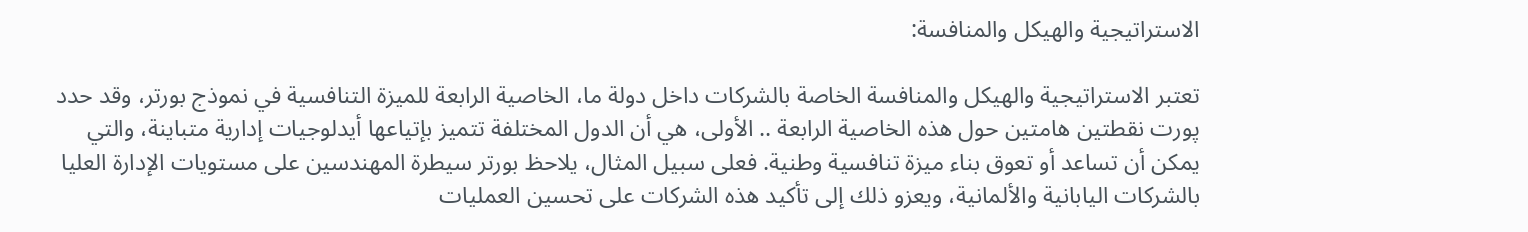الاستراتيجية والهيكل والمنافسة:

تعتبر الاستراتيجية والهيكل والمنافسة الخاصة بالشركات داخل دولة ما، الخاصية الرابعة للميزة التنافسية في نموذج بورتر، وقد حدد پورت نقطتين هامتين حول هذه الخاصية الرابعة .. الأولى، هي أن الدول المختلفة تتميز بإتياعها أيدلوجيات إدارية متباينة، والتي يمكن أن تساعد أو تعوق بناء ميزة تنافسية وطنية. فعلى سبيل المثال، يلاحظ بورتر سيطرة المهندسين على مستويات الإدارة العليا بالشركات اليابانية والألمانية، ويعزو ذلك إلى تأكيد هذه الشركات على تحسين العمليات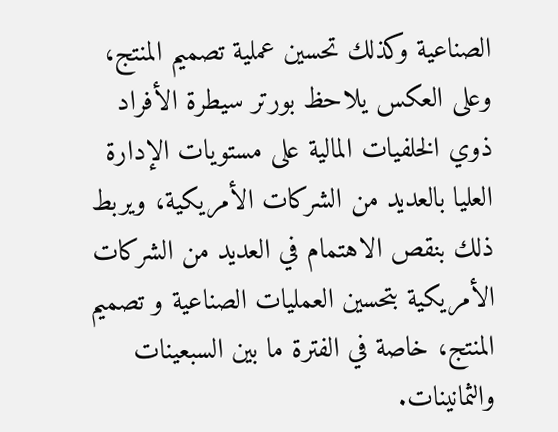الصناعية وكذلك تحسين عملية تصميم المنتج، وعلى العكس يلاحظ بورتر سيطرة الأفراد ذوي الخلفيات المالية على مستويات الإدارة العليا بالعديد من الشركات الأمريكية، ويربط ذلك بنقص الاهتمام في العديد من الشركات الأمريكية بتحسين العمليات الصناعية و تصميم المنتج، خاصة في الفترة ما بين السبعينات والثمانينات.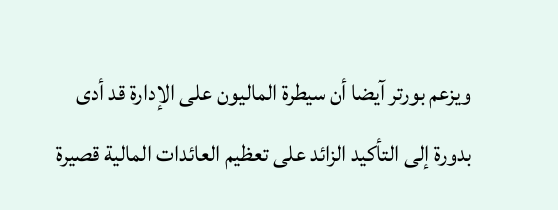ويزعم بورتر آيضا أن سيطرة الماليون على الإدارة قد أدى بدورة إلى التأكيد الزائد على تعظيم العائدات المالية قصيرة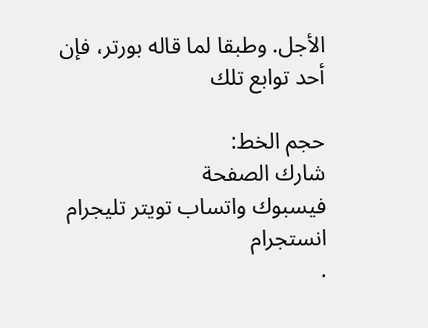الأجل. وطبقا لما قاله بورتر، فإن أحد توابع تلك

حجم الخط:
شارك الصفحة
فيسبوك واتساب تويتر تليجرام انستجرام
.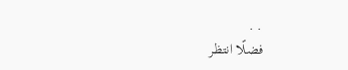. .
فضلًا انتظر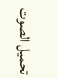تحميل الصوت